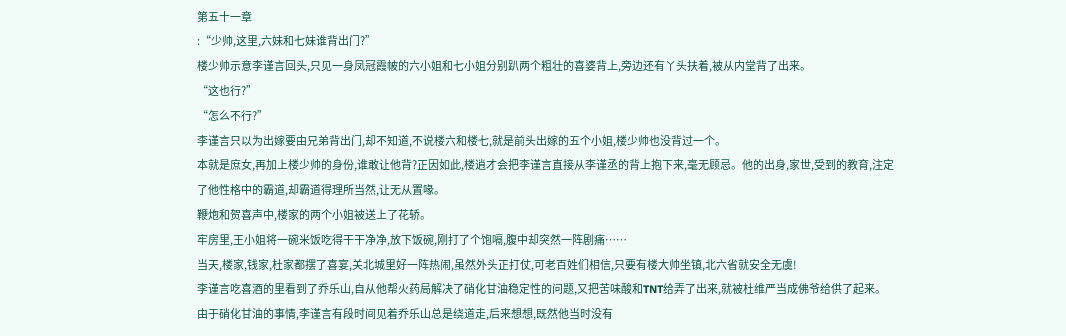第五十一章
:“少帅,这里,六妹和七妹谁背出门?”
楼少帅示意李谨言回头,只见一身凤冠霞帔的六小姐和七小姐分别趴两个粗壮的喜婆背上,旁边还有丫头扶着,被从内堂背了出来。
“这也行?”
“怎么不行?”
李谨言只以为出嫁要由兄弟背出门,却不知道,不说楼六和楼七,就是前头出嫁的五个小姐,楼少帅也没背过一个。
本就是庶女,再加上楼少帅的身份,谁敢让他背?正因如此,楼逍才会把李谨言直接从李谨丞的背上抱下来,毫无顾忌。他的出身,家世,受到的教育,注定了他性格中的霸道,却霸道得理所当然,让无从置喙。
鞭炮和贺喜声中,楼家的两个小姐被送上了花轿。
牢房里,王小姐将一碗米饭吃得干干净净,放下饭碗,刚打了个饱嗝,腹中却突然一阵剧痛……
当天,楼家,钱家,杜家都摆了喜宴,关北城里好一阵热闹,虽然外头正打仗,可老百姓们相信,只要有楼大帅坐镇,北六省就安全无虞!
李谨言吃喜酒的里看到了乔乐山,自从他帮火药局解决了硝化甘油稳定性的问题,又把苦味酸和TNT给弄了出来,就被杜维严当成佛爷给供了起来。由于硝化甘油的事情,李谨言有段时间见着乔乐山总是绕道走,后来想想,既然他当时没有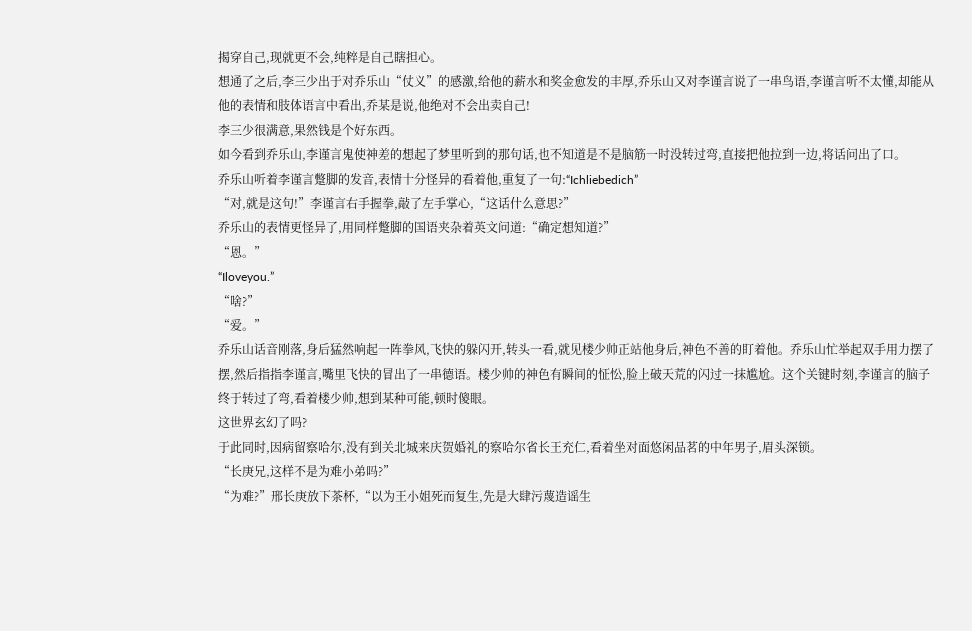揭穿自己,现就更不会,纯粹是自己瞎担心。
想通了之后,李三少出于对乔乐山“仗义”的感激,给他的薪水和奖金愈发的丰厚,乔乐山又对李谨言说了一串鸟语,李谨言听不太懂,却能从他的表情和肢体语言中看出,乔某是说,他绝对不会出卖自己!
李三少很满意,果然钱是个好东西。
如今看到乔乐山,李谨言鬼使神差的想起了梦里听到的那句话,也不知道是不是脑筋一时没转过弯,直接把他拉到一边,将话问出了口。
乔乐山听着李谨言蹩脚的发音,表情十分怪异的看着他,重复了一句:“Ichliebedich”
“对,就是这句!”李谨言右手握拳,敲了左手掌心,“这话什么意思?”
乔乐山的表情更怪异了,用同样蹩脚的国语夹杂着英文问道:“确定想知道?”
“恩。”
“Iloveyou.”
“啥?”
“爱。”
乔乐山话音刚落,身后猛然响起一阵拳风,飞快的躲闪开,转头一看,就见楼少帅正站他身后,神色不善的盯着他。乔乐山忙举起双手用力摆了摆,然后指指李谨言,嘴里飞快的冒出了一串德语。楼少帅的神色有瞬间的怔忪,脸上破天荒的闪过一抹尴尬。这个关键时刻,李谨言的脑子终于转过了弯,看着楼少帅,想到某种可能,顿时傻眼。
这世界玄幻了吗?
于此同时,因病留察哈尔,没有到关北城来庆贺婚礼的察哈尔省长王充仁,看着坐对面悠闲品茗的中年男子,眉头深锁。
“长庚兄,这样不是为难小弟吗?”
“为难?”邢长庚放下茶杯,“以为王小姐死而复生,先是大肆污蔑造谣生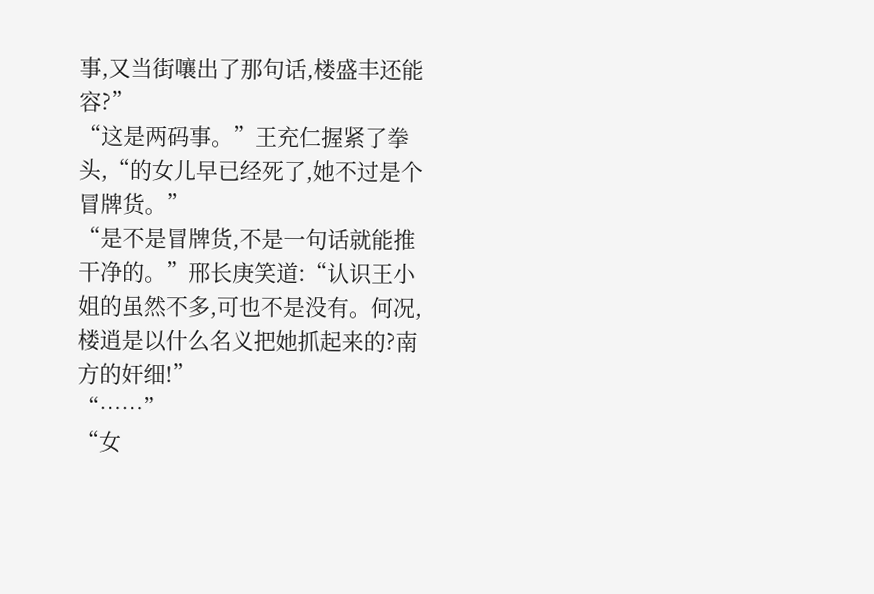事,又当街嚷出了那句话,楼盛丰还能容?”
“这是两码事。”王充仁握紧了拳头,“的女儿早已经死了,她不过是个冒牌货。”
“是不是冒牌货,不是一句话就能推干净的。”邢长庚笑道:“认识王小姐的虽然不多,可也不是没有。何况,楼逍是以什么名义把她抓起来的?南方的奸细!”
“……”
“女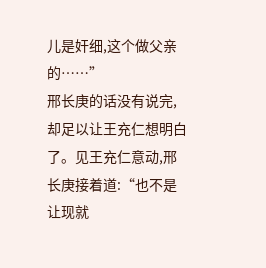儿是奸细,这个做父亲的……”
邢长庚的话没有说完,却足以让王充仁想明白了。见王充仁意动,邢长庚接着道:“也不是让现就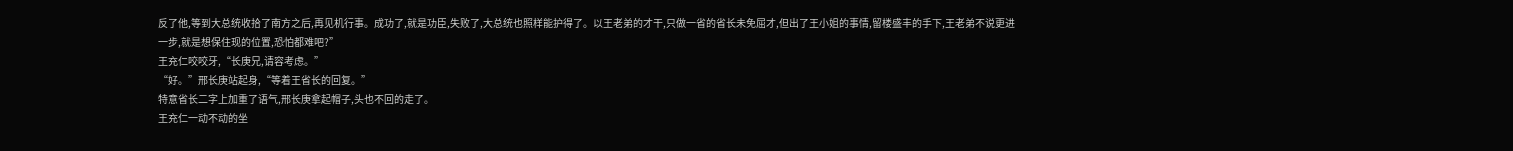反了他,等到大总统收拾了南方之后,再见机行事。成功了,就是功臣,失败了,大总统也照样能护得了。以王老弟的才干,只做一省的省长未免屈才,但出了王小姐的事情,留楼盛丰的手下,王老弟不说更进一步,就是想保住现的位置,恐怕都难吧?”
王充仁咬咬牙,“长庚兄,请容考虑。”
“好。”邢长庚站起身,“等着王省长的回复。”
特意省长二字上加重了语气,邢长庚拿起帽子,头也不回的走了。
王充仁一动不动的坐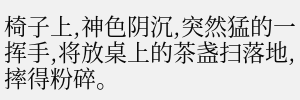椅子上,神色阴沉,突然猛的一挥手,将放桌上的茶盏扫落地,摔得粉碎。